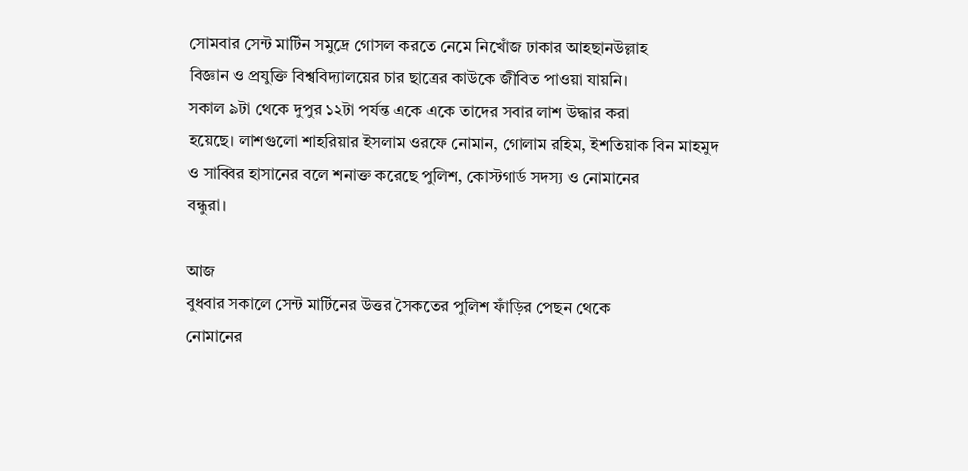সোমবার সেন্ট মার্টিন সমুদ্রে গোসল করতে নেমে নিখোঁজ ঢাকার আহছানউল্লাহ
বিজ্ঞান ও প্রযুক্তি বিশ্ববিদ্যালয়ের চার ছাত্রের কাউকে জীবিত পাওয়া যায়নি।
সকাল ৯টা থেকে দুপুর ১২টা পর্যন্ত একে একে তাদের সবার লাশ উদ্ধার করা
হয়েছে। লাশগুলো শাহরিয়ার ইসলাম ওরফে নোমান, গোলাম রহিম, ইশতিয়াক বিন মাহমুদ
ও সাব্বির হাসানের বলে শনাক্ত করেছে পুলিশ, কোস্টগার্ড সদস্য ও নোমানের
বন্ধুরা।

আজ
বুধবার সকালে সেন্ট মার্টিনের উত্তর সৈকতের পুলিশ ফাঁড়ির পেছন থেকে
নোমানের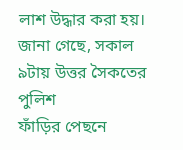লাশ উদ্ধার করা হয়। জানা গেছে, সকাল ৯টায় উত্তর সৈকতের পুলিশ
ফাঁড়ির পেছনে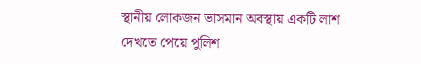স্থানীয় লোকজন ভাসমান অবস্থায় একটি লাশ দেখতে পেয়ে পুলিশ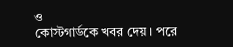ও
কোস্টগার্ডকে খবর দেয়। পরে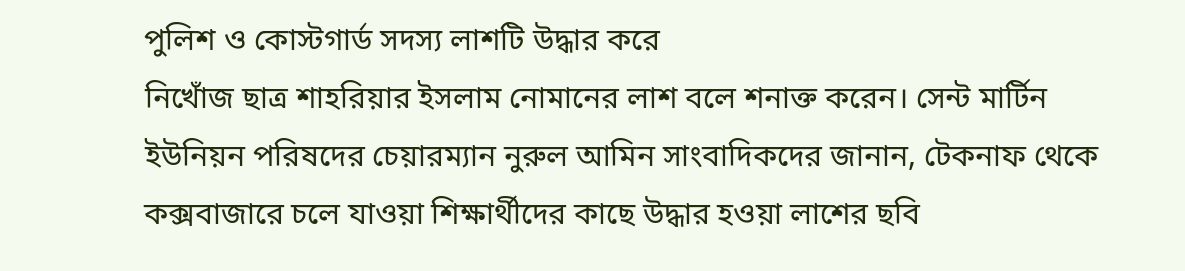পুলিশ ও কোস্টগার্ড সদস্য লাশটি উদ্ধার করে
নিখোঁজ ছাত্র শাহরিয়ার ইসলাম নোমানের লাশ বলে শনাক্ত করেন। সেন্ট মার্টিন
ইউনিয়ন পরিষদের চেয়ারম্যান নুরুল আমিন সাংবাদিকদের জানান, টেকনাফ থেকে
কক্সবাজারে চলে যাওয়া শিক্ষার্থীদের কাছে উদ্ধার হওয়া লাশের ছবি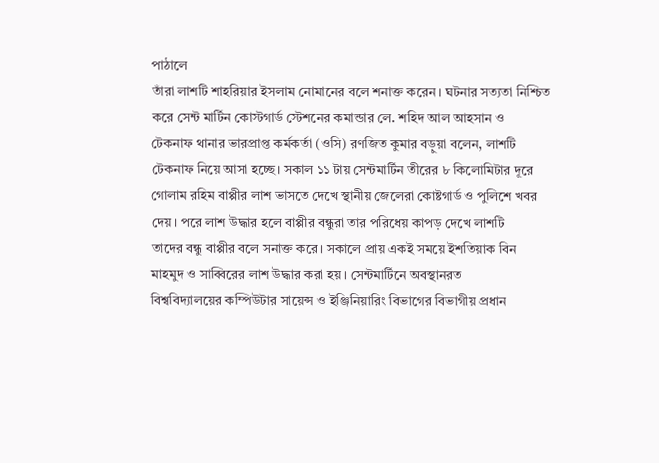পাঠালে
তাঁরা লাশটি শাহরিয়ার ইসলাম নোমানের বলে শনাক্ত করেন। ঘটনার সত্যতা নিশ্চিত
করে সেন্ট মার্টিন কোস্টগার্ড স্টেশনের কমান্ডার লে. শহিদ আল আহসান ও
টেকনাফ থানার ভারপ্রাপ্ত কর্মকর্তা (ওসি) রণজিত কুমার বড়ুয়া বলেন, লাশটি
টেকনাফ নিয়ে আসা হচ্ছে। সকাল ১১ টায় সেন্টমার্টিন তীরের ৮ কিলোমিটার দূরে
গোলাম রহিম বাপ্পীর লাশ ভাসতে দেখে স্থানীয় জেলেরা কোষ্টগার্ড ও পুলিশে খবর
দেয়। পরে লাশ উদ্ধার হলে বাপ্পীর বন্ধুরা তার পরিধেয় কাপড় দেখে লাশটি
তাদের বন্ধু বাপ্পীর বলে সনাক্ত করে। সকালে প্রায় একই সময়ে ইশতিয়াক বিন
মাহমুদ ও সাব্বিরের লাশ উদ্ধার করা হয়। সেন্টমার্টিনে অবস্থানরত
বিশ্ববিদ্যালয়ের কম্পিউটার সায়েন্স ও ইঞ্জিনিয়ারিং বিভাগের বিভাগীয় প্রধান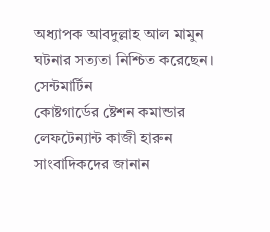অধ্যাপক আবদুল্লাহ আল মামুন ঘটনার সত্যতা নিশ্চিত করেছেন। সেন্টমার্টিন
কোষ্টগার্ডের ষ্টেশন কমান্ডার লেফটেন্যান্ট কাজী হারুন সাংবাদিকদের জানান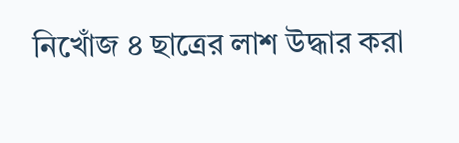নিখোঁজ ৪ ছাত্রের লাশ উদ্ধার করা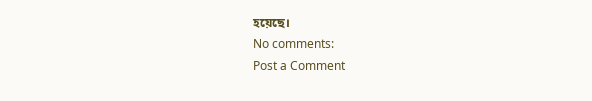হয়েছে।
No comments:
Post a Comment